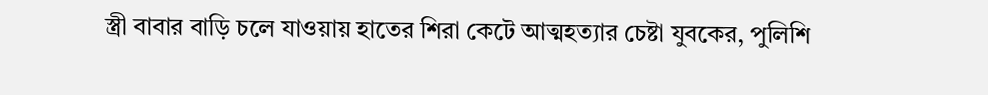স্ত্রী বাবার বাড়ি চলে যাওয়ায় হাতের শিরা কেটে আত্মহত্যার চেষ্টা যুবকের, পুলিশি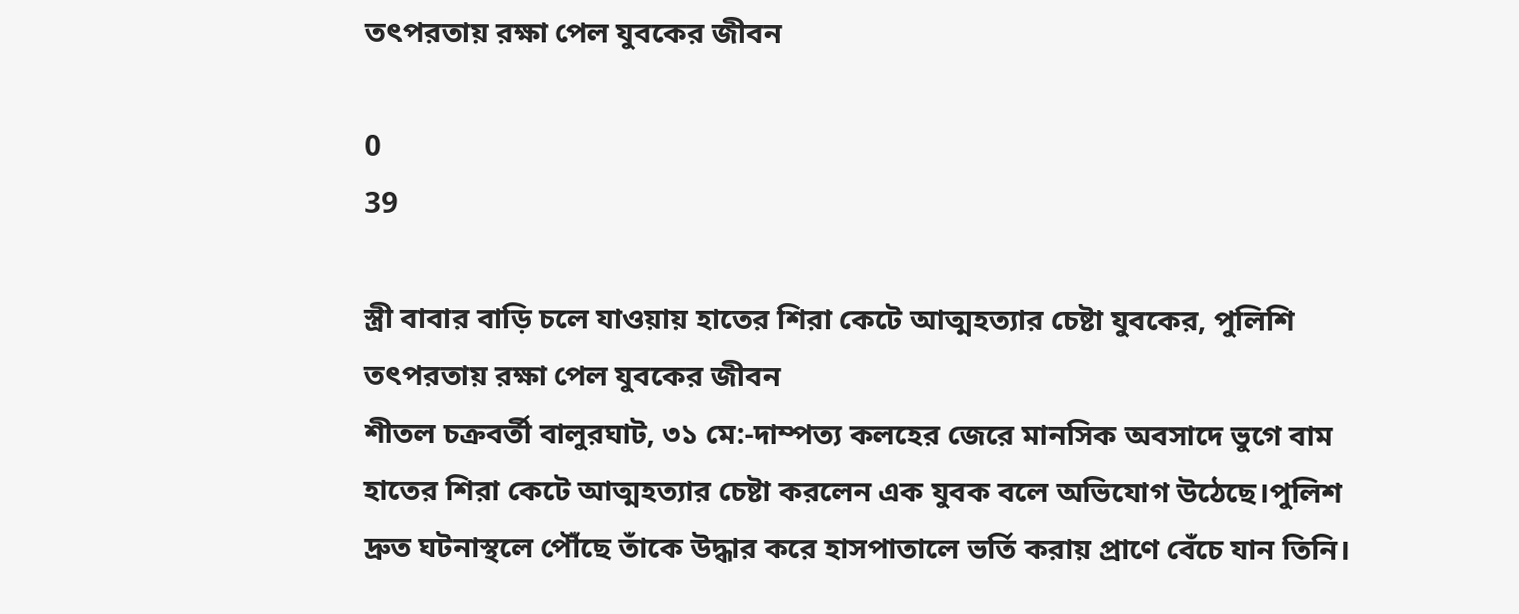তৎপরতায় রক্ষা পেল যুবকের জীবন

0
39

স্ত্রী বাবার বাড়ি চলে যাওয়ায় হাতের শিরা কেটে আত্মহত্যার চেষ্টা যুবকের, পুলিশি তৎপরতায় রক্ষা পেল যুবকের জীবন
শীতল চক্রবর্তী বালুরঘাট, ৩১ মে:-দাম্পত্য কলহের জেরে মানসিক অবসাদে ভুগে বাম হাতের শিরা কেটে আত্মহত্যার চেষ্টা করলেন এক যুবক বলে অভিযোগ উঠেছে।পুলিশ দ্রুত ঘটনাস্থলে পৌঁছে তাঁকে উদ্ধার করে হাসপাতালে ভর্তি করায় প্রাণে বেঁচে যান তিনি।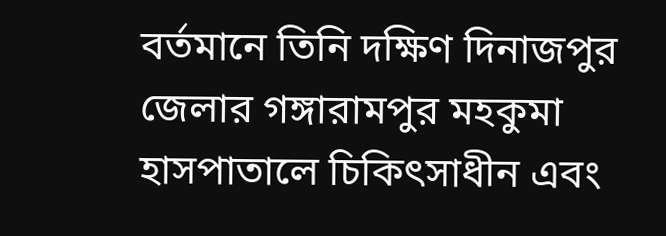বর্তমানে তিনি দক্ষিণ দিনাজপুর জেলার গঙ্গারামপুর মহকুমা হাসপাতালে চিকিৎসাধীন এবং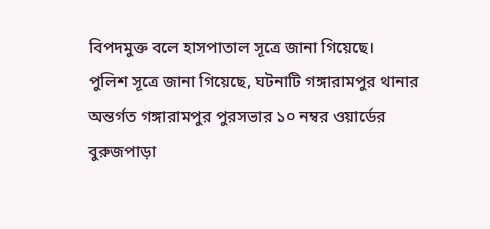বিপদমুক্ত বলে হাসপাতাল সূত্রে জানা গিয়েছে।
পুলিশ সূত্রে জানা গিয়েছে, ঘটনাটি গঙ্গারামপুর থানার অন্তর্গত গঙ্গারামপুর পুরসভার ১০ নম্বর ওয়ার্ডের বুরুজপাড়া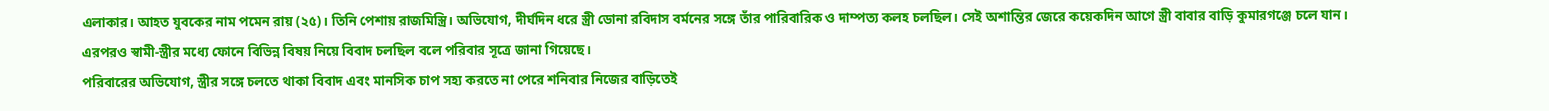এলাকার। আহত যুবকের নাম পমেন রায় (২৫)। তিনি পেশায় রাজমিস্ত্রি। অভিযোগ, দীর্ঘদিন ধরে স্ত্রী ডোনা রবিদাস বর্মনের সঙ্গে তাঁর পারিবারিক ও দাম্পত্য কলহ চলছিল। সেই অশান্তির জেরে কয়েকদিন আগে স্ত্রী বাবার বাড়ি কুমারগঞ্জে চলে যান। এরপরও স্বামী-স্ত্রীর মধ্যে ফোনে বিভিন্ন বিষয় নিয়ে বিবাদ চলছিল বলে পরিবার সূত্রে জানা গিয়েছে।
পরিবারের অভিযোগ, স্ত্রীর সঙ্গে চলতে থাকা বিবাদ এবং মানসিক চাপ সহ্য করতে না পেরে শনিবার নিজের বাড়িতেই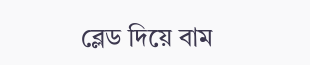ব্লেড দিয়ে বাম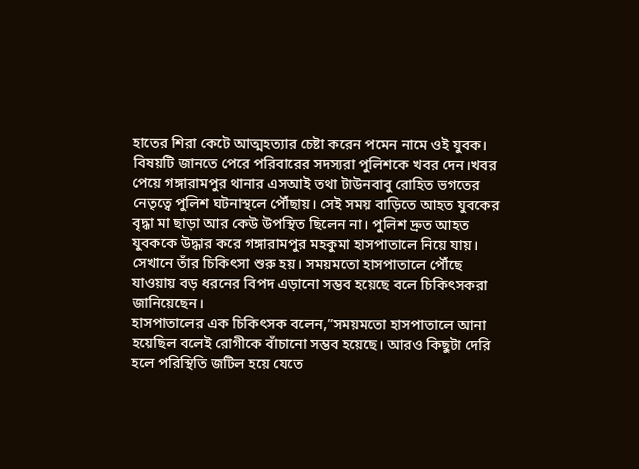হাতের শিরা কেটে আত্মহত্যার চেষ্টা করেন পমেন নামে ওই যুবক। বিষয়টি জানতে পেরে পরিবারের সদস্যরা পুলিশকে খবর দেন।খবর পেয়ে গঙ্গারামপুর থানার এসআই তথা টাউনবাবু রোহিত ভগতের নেতৃত্বে পুলিশ ঘটনাস্থলে পৌঁছায়। সেই সময় বাড়িতে আহত যুবকের বৃদ্ধা মা ছাড়া আর কেউ উপস্থিত ছিলেন না। পুলিশ দ্রুত আহত যুবককে উদ্ধার করে গঙ্গারামপুর মহকুমা হাসপাতালে নিয়ে যায়। সেখানে তাঁর চিকিৎসা শুরু হয়। সময়মতো হাসপাতালে পৌঁছে যাওয়ায় বড় ধরনের বিপদ এড়ানো সম্ভব হয়েছে বলে চিকিৎসকরা জানিয়েছেন।
হাসপাতালের এক চিকিৎসক বলেন,”সময়মতো হাসপাতালে আনা হয়েছিল বলেই রোগীকে বাঁচানো সম্ভব হয়েছে। আরও কিছুটা দেরি হলে পরিস্থিতি জটিল হয়ে যেতে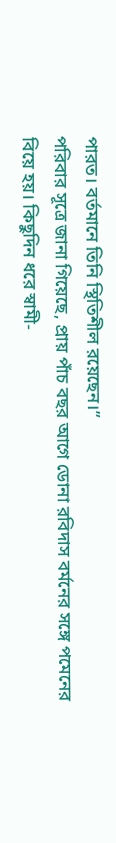পারত। বর্তমানে তিনি স্থিতিশীল রয়েছেন।”
পরিবার সূত্রে জানা গিয়েছে, প্রায় পাঁচ বছর আগে ডোনা রবিদাস বর্মনের সঙ্গে পমেনের বিয়ে হয়। কিছুদিন ধরে স্বামী-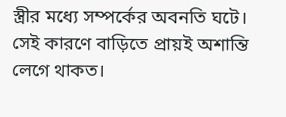স্ত্রীর মধ্যে সম্পর্কের অবনতি ঘটে। সেই কারণে বাড়িতে প্রায়ই অশান্তি লেগে থাকত।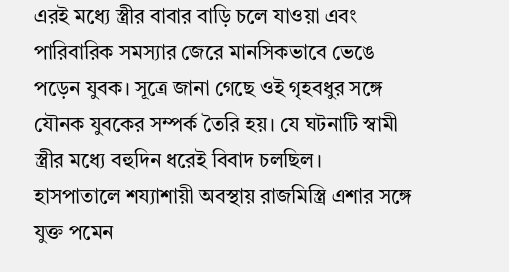এরই মধ্যে স্ত্রীর বাবার বাড়ি চলে যাওয়া এবং পারিবারিক সমস্যার জেরে মানসিকভাবে ভেঙে পড়েন যুবক। সূত্রে জানা গেছে ওই গৃহবধুর সঙ্গে যৌনক যুবকের সম্পর্ক তৈরি হয়। যে ঘটনাটি স্বামী স্ত্রীর মধ্যে বহুদিন ধরেই বিবাদ চলছিল।
হাসপাতালে শয্যাশায়ী অবস্থায় রাজমিস্ত্রি এশার সঙ্গে যুক্ত পমেন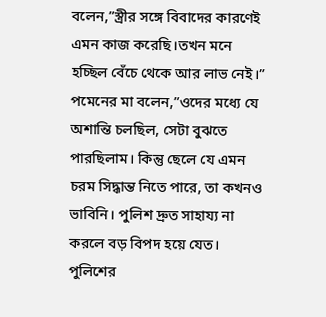বলেন,”স্ত্রীর সঙ্গে বিবাদের কারণেই এমন কাজ করেছি।তখন মনে হচ্ছিল বেঁচে থেকে আর লাভ নেই।”
পমেনের মা বলেন,”ওদের মধ্যে যে অশান্তি চলছিল, সেটা বুঝতে পারছিলাম। কিন্তু ছেলে যে এমন চরম সিদ্ধান্ত নিতে পারে, তা কখনও ভাবিনি। পুলিশ দ্রুত সাহায্য না করলে বড় বিপদ হয়ে যেত। পুলিশের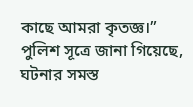কাছে আমরা কৃতজ্ঞ।”
পুলিশ সূত্রে জানা গিয়েছে, ঘটনার সমস্ত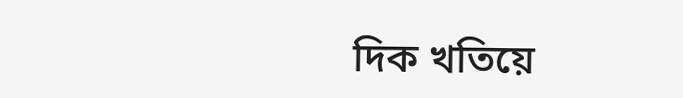দিক খতিয়ে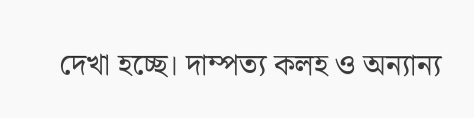দেখা হচ্ছে। দাম্পত্য কলহ ও অন্যান্য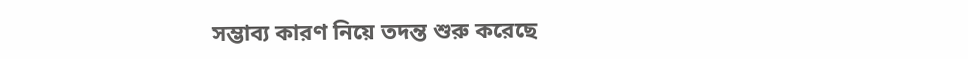সম্ভাব্য কারণ নিয়ে তদন্ত শুরু করেছে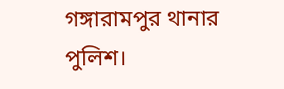গঙ্গারামপুর থানার পুলিশ।